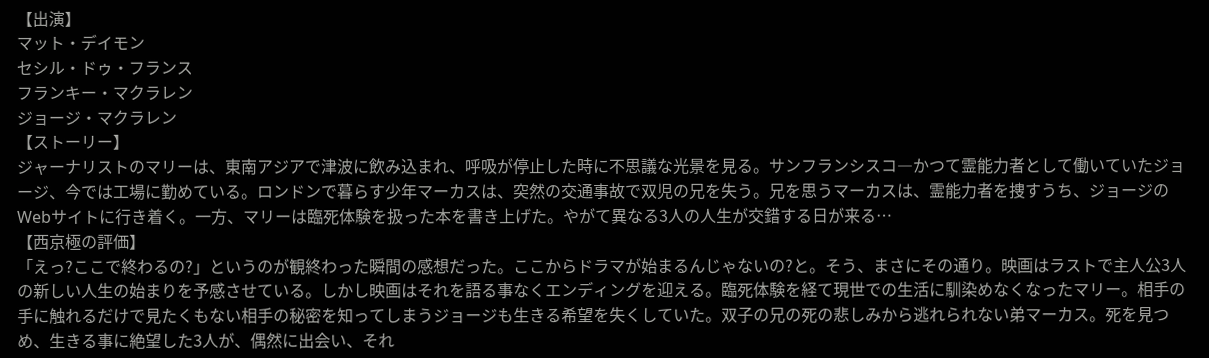【出演】
マット・デイモン
セシル・ドゥ・フランス
フランキー・マクラレン
ジョージ・マクラレン
【ストーリー】
ジャーナリストのマリーは、東南アジアで津波に飲み込まれ、呼吸が停止した時に不思議な光景を見る。サンフランシスコ―かつて霊能力者として働いていたジョージ、今では工場に勤めている。ロンドンで暮らす少年マーカスは、突然の交通事故で双児の兄を失う。兄を思うマーカスは、霊能力者を捜すうち、ジョージのWebサイトに行き着く。一方、マリーは臨死体験を扱った本を書き上げた。やがて異なる3人の人生が交錯する日が来る…
【西京極の評価】
「えっ?ここで終わるの?」というのが観終わった瞬間の感想だった。ここからドラマが始まるんじゃないの?と。そう、まさにその通り。映画はラストで主人公3人の新しい人生の始まりを予感させている。しかし映画はそれを語る事なくエンディングを迎える。臨死体験を経て現世での生活に馴染めなくなったマリー。相手の手に触れるだけで見たくもない相手の秘密を知ってしまうジョージも生きる希望を失くしていた。双子の兄の死の悲しみから逃れられない弟マーカス。死を見つめ、生きる事に絶望した3人が、偶然に出会い、それ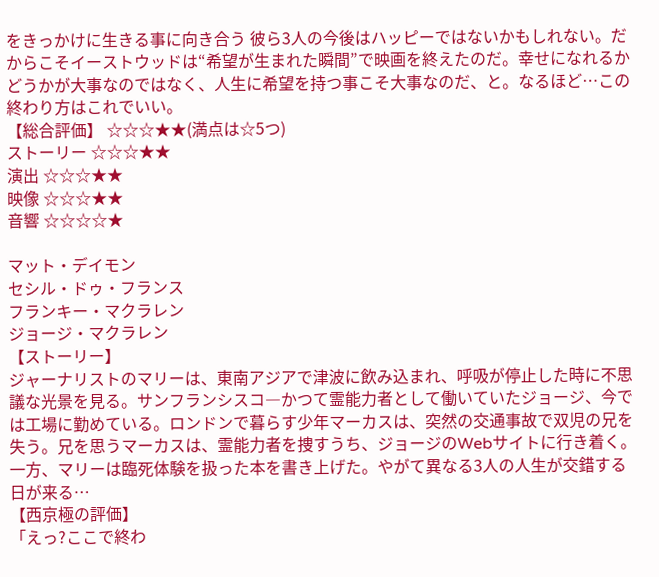をきっかけに生きる事に向き合う 彼ら3人の今後はハッピーではないかもしれない。だからこそイーストウッドは“希望が生まれた瞬間”で映画を終えたのだ。幸せになれるかどうかが大事なのではなく、人生に希望を持つ事こそ大事なのだ、と。なるほど…この終わり方はこれでいい。
【総合評価】 ☆☆☆★★(満点は☆5つ)
ストーリー ☆☆☆★★
演出 ☆☆☆★★
映像 ☆☆☆★★
音響 ☆☆☆☆★

マット・デイモン
セシル・ドゥ・フランス
フランキー・マクラレン
ジョージ・マクラレン
【ストーリー】
ジャーナリストのマリーは、東南アジアで津波に飲み込まれ、呼吸が停止した時に不思議な光景を見る。サンフランシスコ―かつて霊能力者として働いていたジョージ、今では工場に勤めている。ロンドンで暮らす少年マーカスは、突然の交通事故で双児の兄を失う。兄を思うマーカスは、霊能力者を捜すうち、ジョージのWebサイトに行き着く。一方、マリーは臨死体験を扱った本を書き上げた。やがて異なる3人の人生が交錯する日が来る…
【西京極の評価】
「えっ?ここで終わ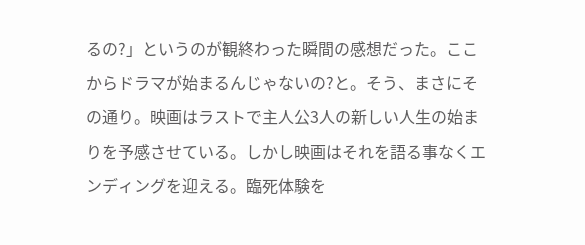るの?」というのが観終わった瞬間の感想だった。ここからドラマが始まるんじゃないの?と。そう、まさにその通り。映画はラストで主人公3人の新しい人生の始まりを予感させている。しかし映画はそれを語る事なくエンディングを迎える。臨死体験を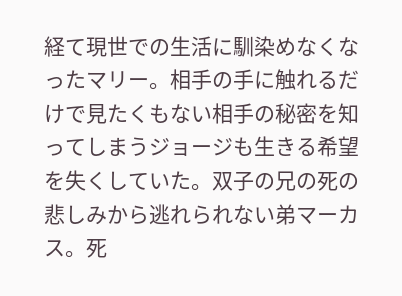経て現世での生活に馴染めなくなったマリー。相手の手に触れるだけで見たくもない相手の秘密を知ってしまうジョージも生きる希望を失くしていた。双子の兄の死の悲しみから逃れられない弟マーカス。死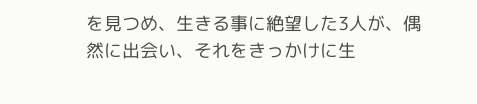を見つめ、生きる事に絶望した3人が、偶然に出会い、それをきっかけに生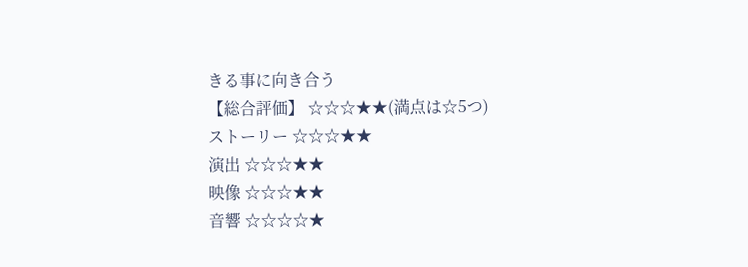きる事に向き合う
【総合評価】 ☆☆☆★★(満点は☆5つ)
ストーリー ☆☆☆★★
演出 ☆☆☆★★
映像 ☆☆☆★★
音響 ☆☆☆☆★